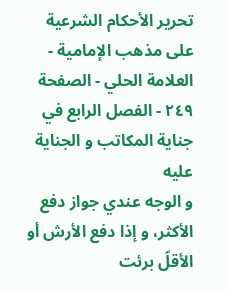تحرير الأحكام الشرعية على مذهب الإمامية - العلامة الحلي - الصفحة ٢٤٩ - الفصل الرابع في جناية المكاتب و الجناية عليه
و الوجه عندي جواز دفع الأكثر، و إذا دفع الأرش أو الأقلّ برئت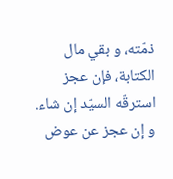ذمّته، و بقي مال الكتابة، فإن عجز استرقّه السيّد إن شاء.
و إن عجز عن عوض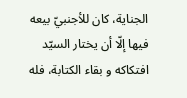الجناية، كان للأجنبيّ بيعه فيها إلّا أن يختار السيّد افتكاكه و بقاء الكتابة، فله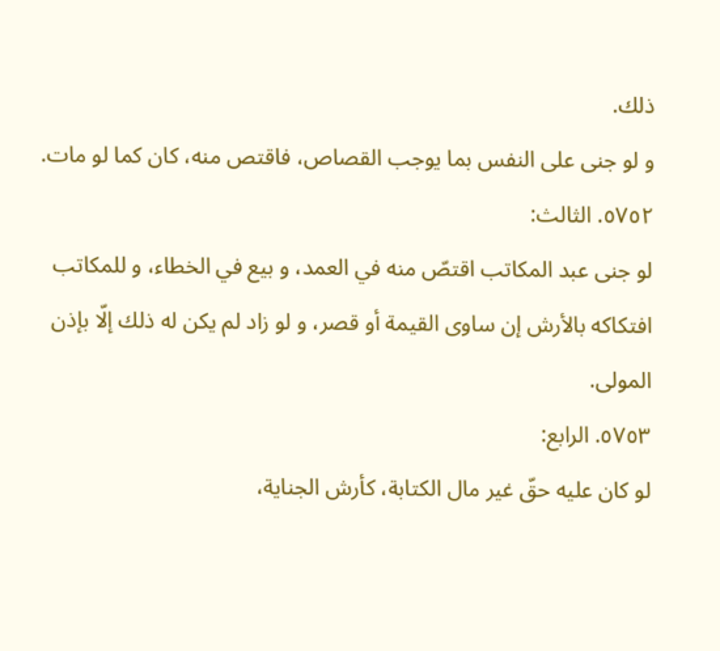ذلك.
و لو جنى على النفس بما يوجب القصاص، فاقتص منه، كان كما لو مات.
٥٧٥٢. الثالث:
لو جنى عبد المكاتب اقتصّ منه في العمد، و بيع في الخطاء، و للمكاتب افتكاكه بالأرش إن ساوى القيمة أو قصر، و لو زاد لم يكن له ذلك إلّا بإذن المولى.
٥٧٥٣. الرابع:
لو كان عليه حقّ غير مال الكتابة، كأرش الجناية،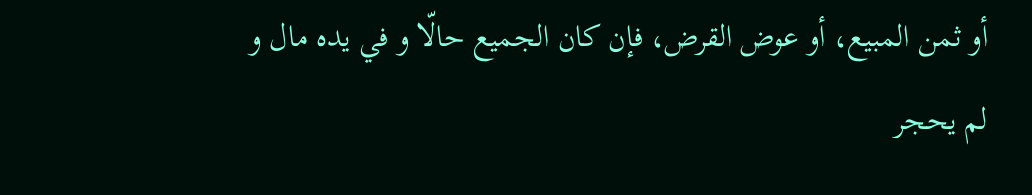أو ثمن المبيع، أو عوض القرض، فإن كان الجميع حالّا و في يده مال و لم يحجر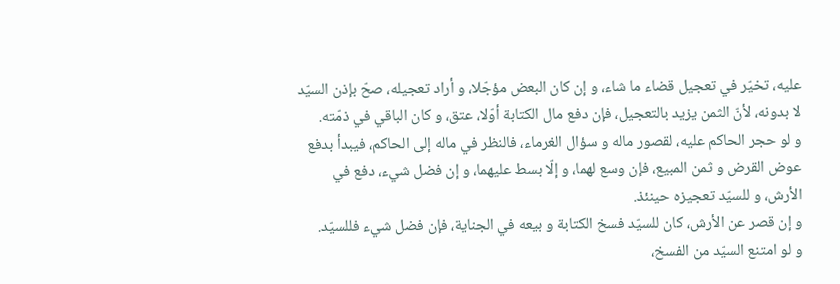عليه، تخيّر في تعجيل قضاء ما شاء، و إن كان البعض مؤجّلا، و أراد تعجيله، صحّ بإذن السيّد لا بدونه، لأنّ الثمن يزيد بالتعجيل، فإن دفع مال الكتابة أوّلا، عتق، و كان الباقي في ذمّته.
و لو حجر الحاكم عليه، لقصور ماله و سؤال الغرماء، فالنظر في ماله إلى الحاكم، فيبدأ بدفع عوض القرض و ثمن المبيع، فإن وسع لهما، و إلّا بسط عليهما، و إن فضل شيء، دفع في الأرش، و للسيّد تعجيزه حينئذ.
و إن قصر عن الأرش، كان للسيّد فسخ الكتابة و بيعه في الجناية، فإن فضل شيء فللسيّد.
و لو امتنع السيّد من الفسخ،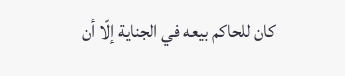كان للحاكم بيعه في الجناية إلّا أن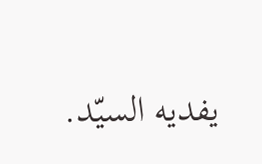يفديه السيّد.